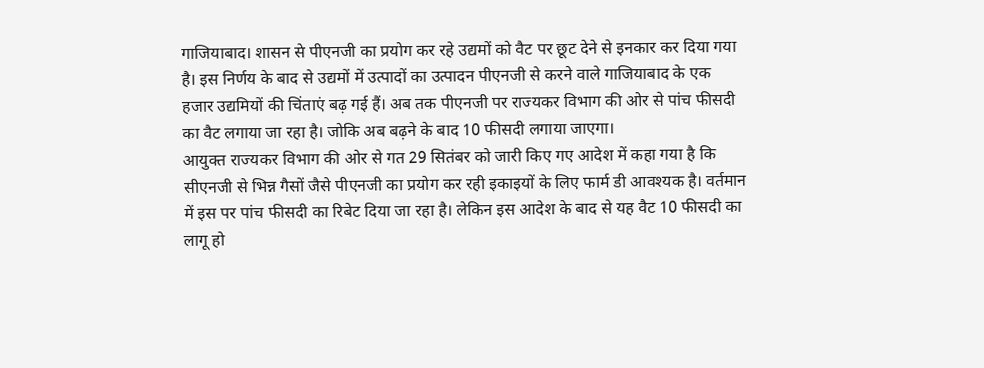गाजियाबाद। शासन से पीएनजी का प्रयोग कर रहे उद्यमों को वैट पर छूट देने से इनकार कर दिया गया है। इस निर्णय के बाद से उद्यमों में उत्पादों का उत्पादन पीएनजी से करने वाले गाजियाबाद के एक हजार उद्यमियों की चिंताएं बढ़ गई हैं। अब तक पीएनजी पर राज्यकर विभाग की ओर से पांच फीसदी का वैट लगाया जा रहा है। जोकि अब बढ़ने के बाद 10 फीसदी लगाया जाएगा।
आयुक्त राज्यकर विभाग की ओर से गत 29 सितंबर को जारी किए गए आदेश में कहा गया है कि सीएनजी से भिन्न गैसों जैसे पीएनजी का प्रयोग कर रही इकाइयों के लिए फार्म डी आवश्यक है। वर्तमान में इस पर पांच फीसदी का रिबेट दिया जा रहा है। लेकिन इस आदेश के बाद से यह वैट 10 फीसदी का लागू हो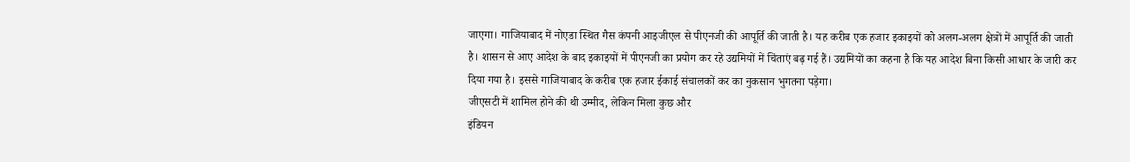जाएगा। गाजियाबाद में नोएडा स्थित गैस कंपनी आइजीएल से पीएनजी की आपूर्ति की जाती है। यह करीब एक हजार इकाइयों को अलग-अलग क्षेत्रों में आपूर्ति की जाती है। शासन से आए आदेश के बाद इकाइयों में पीएनजी का प्रयोग कर रहे उद्यमियों में चिंताएं बढ़ गई हैं। उद्यमियों का कहना है कि यह आदेश बिना किसी आधार के जारी कर दिया गया है। इससे गाजियाबाद के करीब एक हजार ईकाई संचालकों कर का नुकसान भुगतना पड़ेगा।
जीएसटी में शामिल होने की थी उम्मीद, लेकिन मिला कुछ और
इंडियन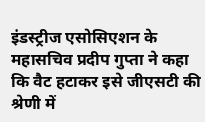इंडस्ट्रीज एसोसिएशन के महासचिव प्रदीप गुप्ता ने कहा कि वैट हटाकर इसे जीएसटी की श्रेणी में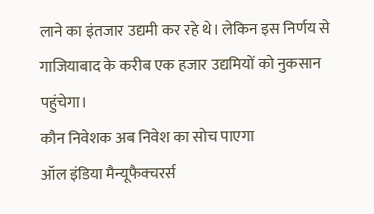लाने का इंतजार उद्यमी कर रहे थे। लेकिन इस निर्णय से गाजियाबाद के करीब एक हजार उद्यमियों को नुकसान पहुंचेगा।
कौन निवेशक अब निवेश का सोच पाएगा
ऑल इंडिया मैन्यूफैक्चरर्स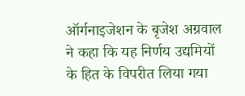ऑर्गनाइजेशन के बृजेश अग्रवाल ने कहा कि यह निर्णय उद्यमियों के हित के विपरीत लिया गया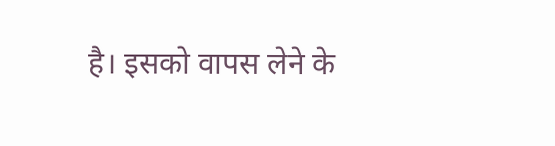है। इसको वापस लेने के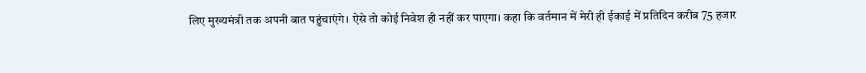लिए मुख्यमंत्री तक अपनी बात पहुंचाएंगे। ऐसे तो कोई निवेश ही नहीं कर पाएगा। कहा कि वर्तमान में मेरी ही ईकाई में प्रतिदिन करीब 75 हजार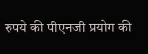रुपये की पीएनजी प्रयोग की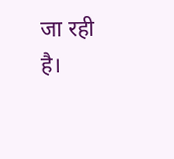जा रही है।